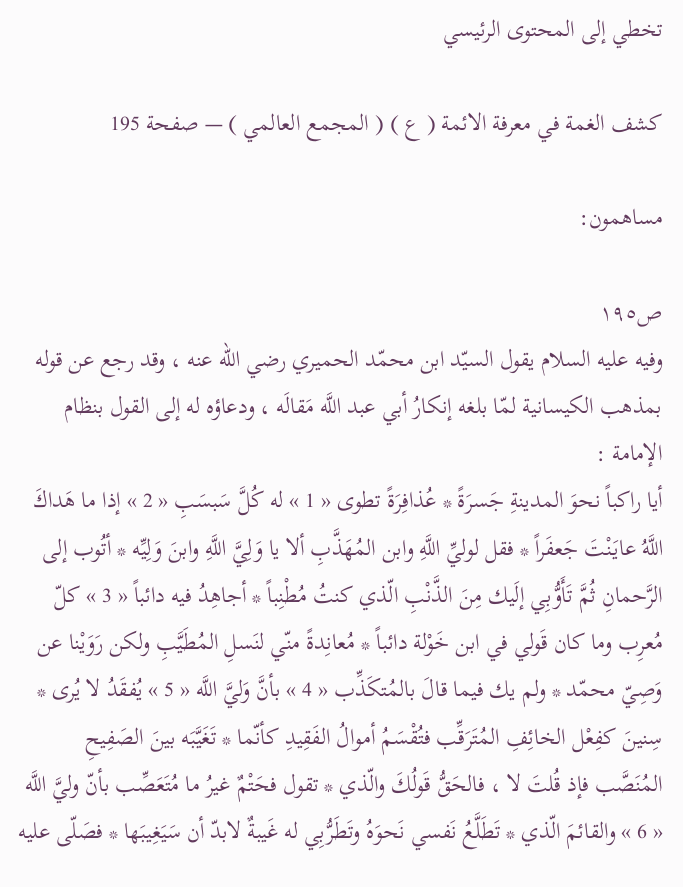تخطي إلى المحتوى الرئيسي

كشف الغمة في معرفة الائمة ( ع ) ( المجمع العالمي ) — صفحة 195

مساهمون:

ص١٩٥
وفيه عليه السلام يقول السيّد ابن محمّد الحميري رضي الله عنه ، وقد رجع عن قوله بمذهب الكيسانية لمّا بلغه إنكارُ أبي عبد اللَّه مَقالَه ، ودعاؤه له إلى القول بنظام الإمامة :
أيا راكباً نحوَ المدينةِ جَسرَةً * عُذافِرَةً تطوى « 1 » له كُلَّ سَبسَبِ « 2 » إذا ما هَداكَ اللَّهُ عايَنْتَ جَعفَراً * فقل لوليِّ اللَّهِ وابن المُهَذَّبِ ألا يا وَلِيَّ اللَّهِ وابنَ وَلِيِّه * أتُوب إلى الرَّحمانِ ثُمَّ تَأَوُّبِي إلَيك مِنَ الذَّنْبِ الّذي كنتُ مُطْنِباً * أجاهِدُ فيه دائباً « 3 » كلّ مُعرِب وما كان قَولي في ابن خَوْلة دائباً * مُعانِدةً منّي لنَسلِ المُطَيَّبِ ولكن رَوَيْنا عن وَصِيّ محمّد * ولم يك فيما قالَ بالمُتكَذِّب « 4 » بأنَّ وَليَّ اللَّه « 5 » يُفقَدُ لا يُرى * سِنينَ كفِعْل الخائِفِ المُتَرَقِّب فتُقْسَمُ أموالُ الفَقِيدِ كأنّما * تَغَيَّبَه بينَ الصَفِيحِ المُنَصَّب فإذ قُلتَ لا ، فالحَقُّ قَولُكَ والّذي * تقول فحَتْمٌ غيرُ ما مُتَعَصِّب بأنّ وليَّ اللَّه « 6 » والقائمَ الّذي * تَطَلَّعُ نَفسي نَحوَهُ وتَطَرُّبِي له غَيبةٌ لابدّ أن سَيَغِيبَها * فصَلّى عليه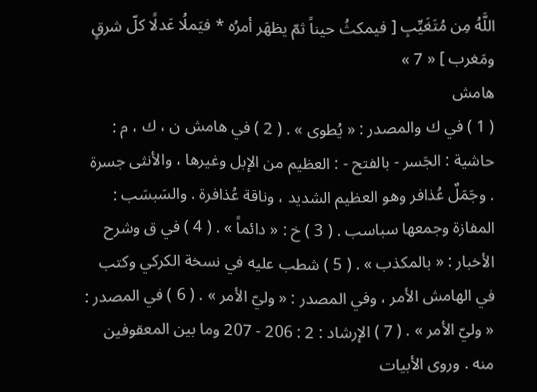اللَّهُ مِن مُتَغَيِّبِ [ فيمكثُ حيناً ثمّ يظهَر أمرُه * فيَملُا عَدلًا كلّ شرقٍ ومَغرب ] « 7 »
هامش
( 1 ) في ك والمصدر : « يُطوى » . ( 2 ) في هامش ن ، ك ، م : حاشية : الجَسر - بالفتح - : العظيم من الإبل وغيرها ، والأنثى جسرة . وجَمَلٌ عُذافر وهو العظيم الشديد ، وناقة عُذافرة . والسَبسَب : المفازة وجمعها سباسب . ( 3 ) خ : « دائماً » . ( 4 ) في ق وشرح الأخبار : « بالمكذب » . ( 5 ) شطب عليه في نسخة الكركي وكتب في الهامش الأمر ، وفي المصدر : « وليّ الأمر » . ( 6 ) في المصدر : « وليّ الأمر » . ( 7 ) الإرشاد : 2 : 206 - 207 وما بين المعقوفين منه . وروى الأبيات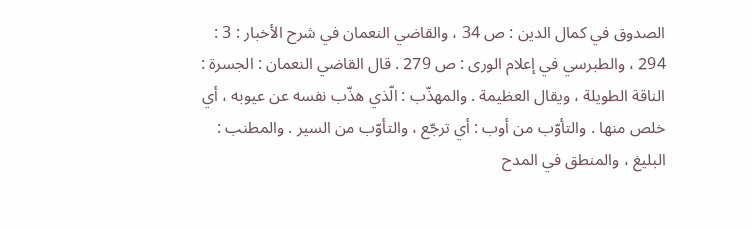الصدوق في كمال الدين : ص 34 ، والقاضي النعمان في شرح الأخبار : 3 : 294 ، والطبرسي في إعلام الورى : ص 279 . قال القاضي النعمان : الجسرة : الناقة الطويلة ، ويقال العظيمة . والمهذّب : الّذي هذّب نفسه عن عيوبه ، أي خلص منها . والتأوّب من أوب : أي ترجّع ، والتأوّب من السير . والمطنب : البليغ ، والمنطق في المدح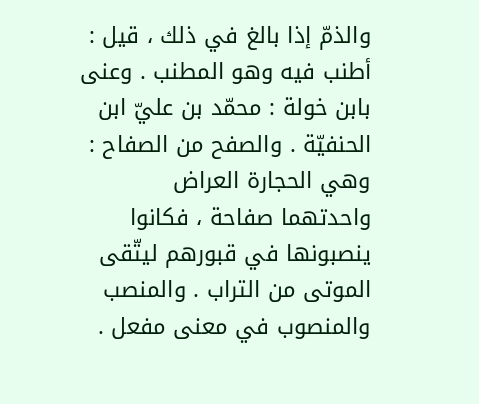والذمّ إذا بالغ في ذلك ، قيل : أطنب فيه وهو المطنب . وعنى بابن خولة : محمّد بن عليّ ابن الحنفيّة . والصفح من الصفاح : وهي الحجارة العراض واحدتهما صفاحة ، فكانوا ينصبونها في قبورهم ليتّقى الموتى من التراب . والمنصب والمنصوب في معنى مفعل .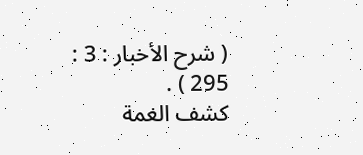( شرح الأخبار : 3 : 295 ) .
كشف الغمة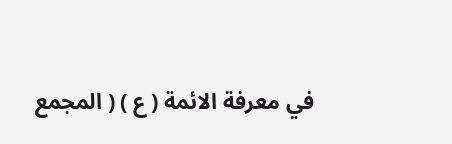في معرفة الائمة ( ع ) ( المجمع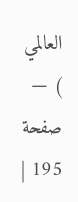العالمي ) — صفحة 195 |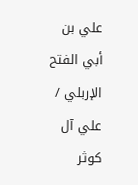علي بن أبي الفتح الإربلي / علي آل كوثر